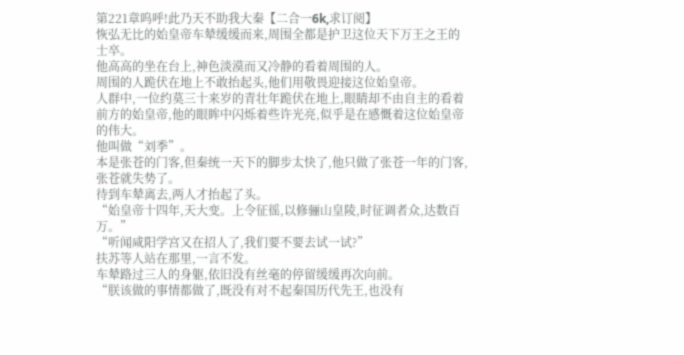第221章呜呼!此乃天不助我大秦【二合一6k,求订阅】
恢弘无比的始皇帝车辇缓缓而来,周围全都是护卫这位天下万王之王的士卒。
他高高的坐在台上,神色淡漠而又冷静的看着周围的人。
周围的人跪伏在地上不敢抬起头,他们用敬畏迎接这位始皇帝。
人群中,一位约莫三十来岁的青壮年跪伏在地上,眼睛却不由自主的看着前方的始皇帝,他的眼眸中闪烁着些许光亮,似乎是在感慨着这位始皇帝的伟大。
他叫做“刘季”。
本是张苍的门客,但秦统一天下的脚步太快了,他只做了张苍一年的门客,张苍就失势了。
待到车辇离去,两人才抬起了头。
“始皇帝十四年,天大变。上令征徭,以修骊山皇陵,时征调者众,达数百万。”
“听闻咸阳学宫又在招人了,我们要不要去试一试?”
扶苏等人站在那里,一言不发。
车辇路过三人的身躯,依旧没有丝毫的停留缓缓再次向前。
“朕该做的事情都做了,既没有对不起秦国历代先王,也没有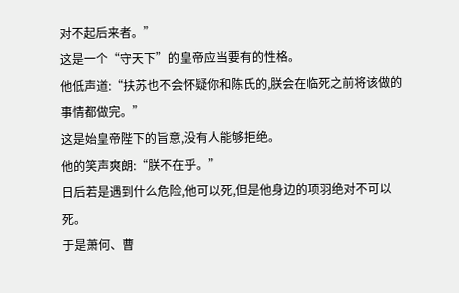对不起后来者。”
这是一个“守天下”的皇帝应当要有的性格。
他低声道:“扶苏也不会怀疑你和陈氏的,朕会在临死之前将该做的事情都做完。”
这是始皇帝陛下的旨意,没有人能够拒绝。
他的笑声爽朗:“朕不在乎。”
日后若是遇到什么危险,他可以死,但是他身边的项羽绝对不可以死。
于是萧何、曹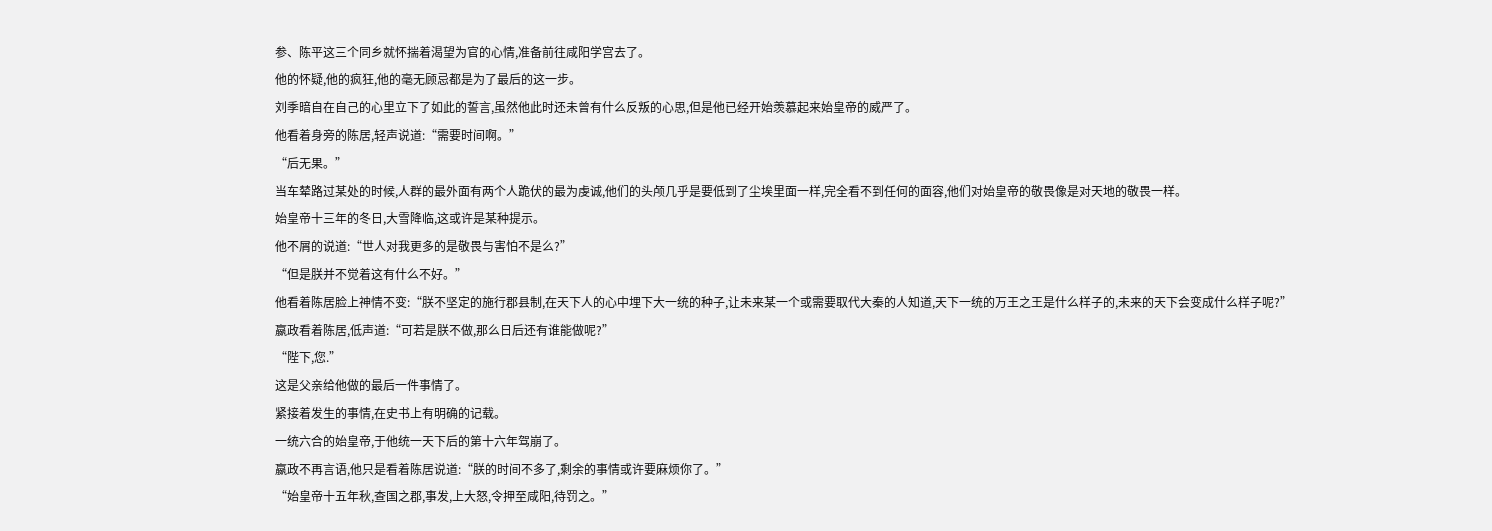参、陈平这三个同乡就怀揣着渴望为官的心情,准备前往咸阳学宫去了。
他的怀疑,他的疯狂,他的毫无顾忌都是为了最后的这一步。
刘季暗自在自己的心里立下了如此的誓言,虽然他此时还未曾有什么反叛的心思,但是他已经开始羡慕起来始皇帝的威严了。
他看着身旁的陈居,轻声说道:“需要时间啊。”
“后无果。”
当车辇路过某处的时候,人群的最外面有两个人跪伏的最为虔诚,他们的头颅几乎是要低到了尘埃里面一样,完全看不到任何的面容,他们对始皇帝的敬畏像是对天地的敬畏一样。
始皇帝十三年的冬日,大雪降临,这或许是某种提示。
他不屑的说道:“世人对我更多的是敬畏与害怕不是么?”
“但是朕并不觉着这有什么不好。”
他看着陈居脸上神情不变:“朕不坚定的施行郡县制,在天下人的心中埋下大一统的种子,让未来某一个或需要取代大秦的人知道,天下一统的万王之王是什么样子的,未来的天下会变成什么样子呢?”
嬴政看着陈居,低声道:“可若是朕不做,那么日后还有谁能做呢?”
“陛下,您.”
这是父亲给他做的最后一件事情了。
紧接着发生的事情,在史书上有明确的记载。
一统六合的始皇帝,于他统一天下后的第十六年驾崩了。
嬴政不再言语,他只是看着陈居说道:“朕的时间不多了,剩余的事情或许要麻烦你了。”
“始皇帝十五年秋,查国之郡,事发,上大怒,令押至咸阳,待罚之。”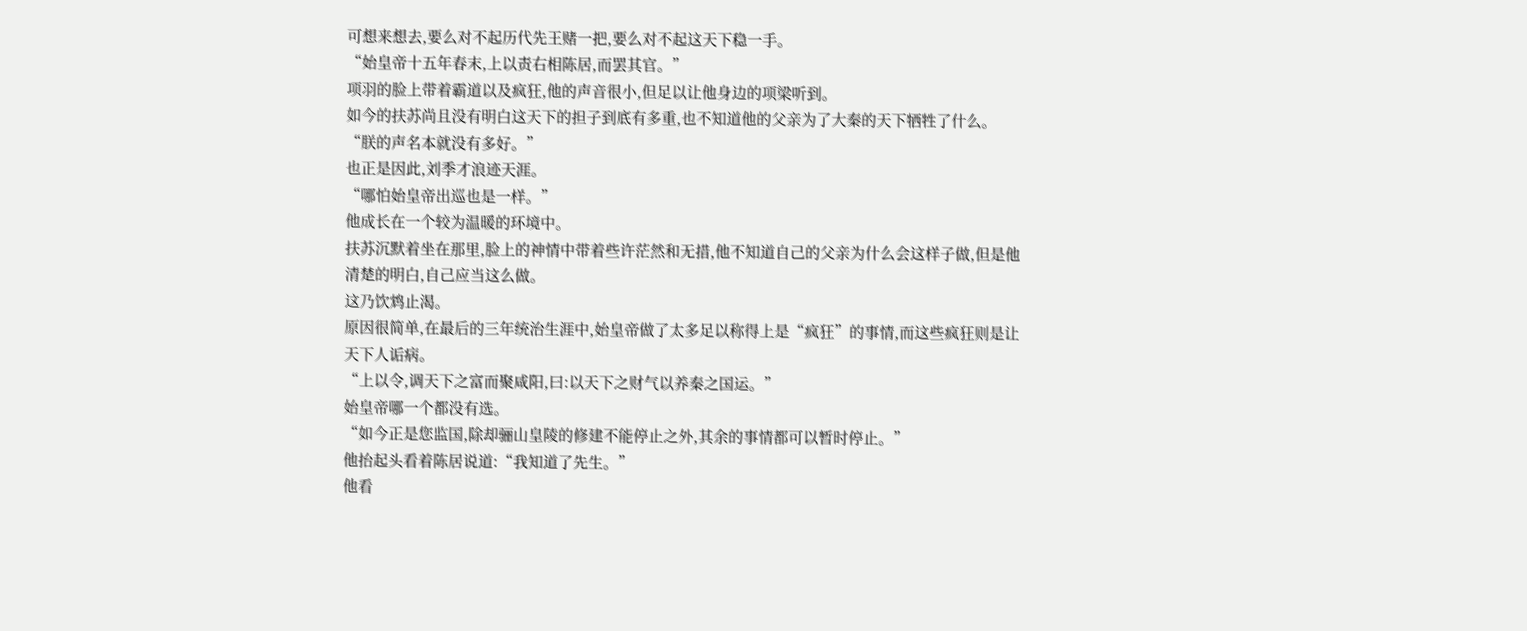可想来想去,要么对不起历代先王赌一把,要么对不起这天下稳一手。
“始皇帝十五年春末,上以责右相陈居,而罢其官。”
项羽的脸上带着霸道以及疯狂,他的声音很小,但足以让他身边的项梁听到。
如今的扶苏尚且没有明白这天下的担子到底有多重,也不知道他的父亲为了大秦的天下牺牲了什么。
“朕的声名本就没有多好。”
也正是因此,刘季才浪迹天涯。
“哪怕始皇帝出巡也是一样。”
他成长在一个较为温暖的环境中。
扶苏沉默着坐在那里,脸上的神情中带着些许茫然和无措,他不知道自己的父亲为什么会这样子做,但是他清楚的明白,自己应当这么做。
这乃饮鸩止渴。
原因很简单,在最后的三年统治生涯中,始皇帝做了太多足以称得上是“疯狂”的事情,而这些疯狂则是让天下人诟病。
“上以令,调天下之富而聚咸阳,曰:以天下之财气以养秦之国运。”
始皇帝哪一个都没有选。
“如今正是您监国,除却骊山皇陵的修建不能停止之外,其余的事情都可以暂时停止。”
他抬起头看着陈居说道:“我知道了先生。”
他看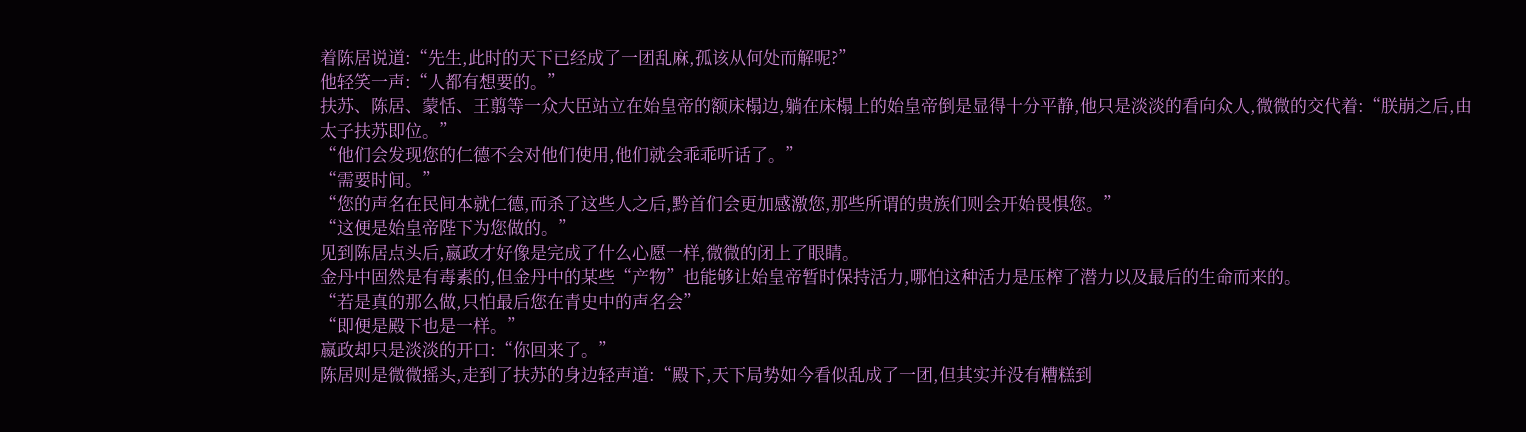着陈居说道:“先生,此时的天下已经成了一团乱麻,孤该从何处而解呢?”
他轻笑一声:“人都有想要的。”
扶苏、陈居、蒙恬、王翦等一众大臣站立在始皇帝的额床榻边,躺在床榻上的始皇帝倒是显得十分平静,他只是淡淡的看向众人,微微的交代着:“朕崩之后,由太子扶苏即位。”
“他们会发现您的仁德不会对他们使用,他们就会乖乖听话了。”
“需要时间。”
“您的声名在民间本就仁德,而杀了这些人之后,黔首们会更加感激您,那些所谓的贵族们则会开始畏惧您。”
“这便是始皇帝陛下为您做的。”
见到陈居点头后,嬴政才好像是完成了什么心愿一样,微微的闭上了眼睛。
金丹中固然是有毒素的,但金丹中的某些“产物”也能够让始皇帝暂时保持活力,哪怕这种活力是压榨了潜力以及最后的生命而来的。
“若是真的那么做,只怕最后您在青史中的声名会”
“即便是殿下也是一样。”
嬴政却只是淡淡的开口:“你回来了。”
陈居则是微微摇头,走到了扶苏的身边轻声道:“殿下,天下局势如今看似乱成了一团,但其实并没有糟糕到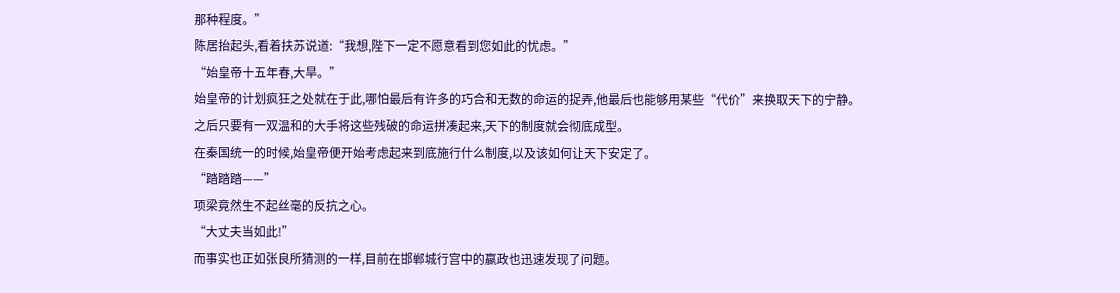那种程度。”
陈居抬起头,看着扶苏说道:“我想,陛下一定不愿意看到您如此的忧虑。”
“始皇帝十五年春,大旱。”
始皇帝的计划疯狂之处就在于此,哪怕最后有许多的巧合和无数的命运的捉弄,他最后也能够用某些“代价”来换取天下的宁静。
之后只要有一双温和的大手将这些残破的命运拼凑起来,天下的制度就会彻底成型。
在秦国统一的时候,始皇帝便开始考虑起来到底施行什么制度,以及该如何让天下安定了。
“踏踏踏——”
项梁竟然生不起丝毫的反抗之心。
“大丈夫当如此!”
而事实也正如张良所猜测的一样,目前在邯郸城行宫中的嬴政也迅速发现了问题。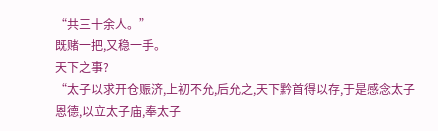“共三十余人。”
既赌一把,又稳一手。
天下之事?
“太子以求开仓赈济,上初不允,后允之,天下黔首得以存,于是感念太子恩德,以立太子庙,奉太子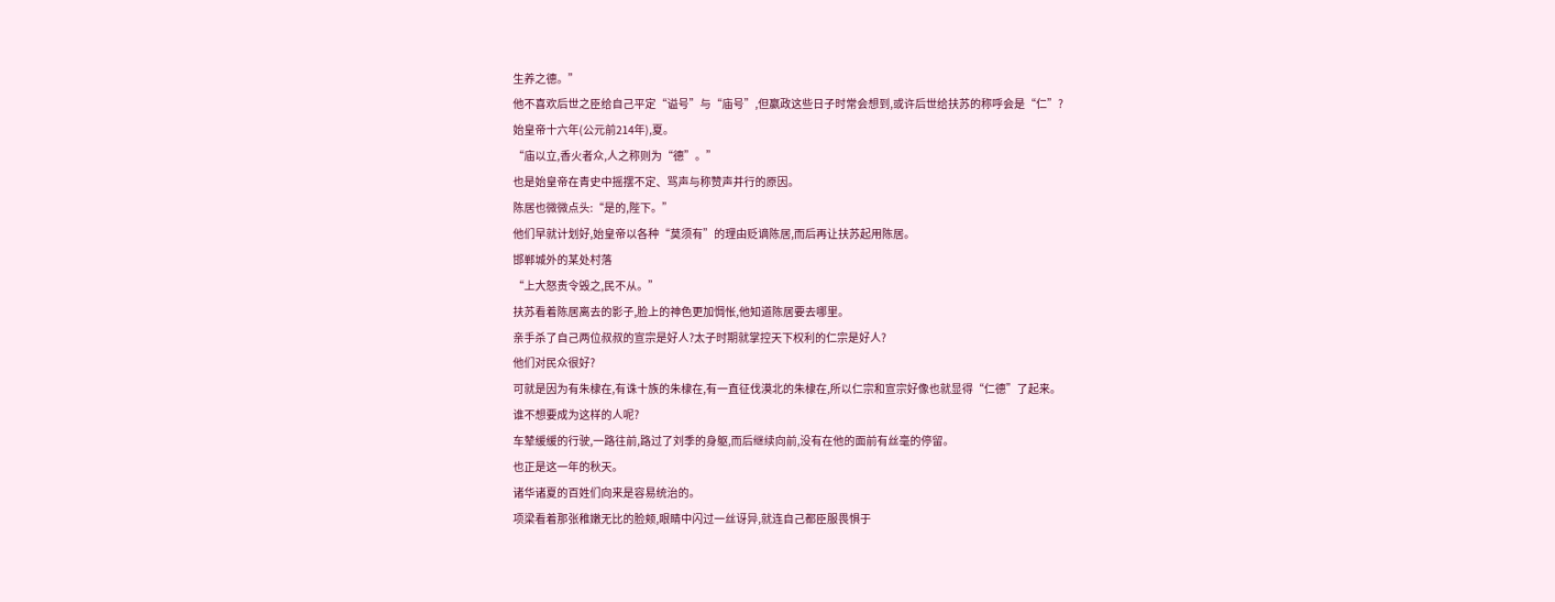生养之德。”
他不喜欢后世之臣给自己平定“谥号”与“庙号”,但嬴政这些日子时常会想到,或许后世给扶苏的称呼会是“仁”?
始皇帝十六年(公元前214年),夏。
“庙以立,香火者众,人之称则为“德”。”
也是始皇帝在青史中摇摆不定、骂声与称赞声并行的原因。
陈居也微微点头:“是的,陛下。”
他们早就计划好,始皇帝以各种“莫须有”的理由贬谪陈居,而后再让扶苏起用陈居。
邯郸城外的某处村落
“上大怒责令毁之,民不从。”
扶苏看着陈居离去的影子,脸上的神色更加惆怅,他知道陈居要去哪里。
亲手杀了自己两位叔叔的宣宗是好人?太子时期就掌控天下权利的仁宗是好人?
他们对民众很好?
可就是因为有朱棣在,有诛十族的朱棣在,有一直征伐漠北的朱棣在,所以仁宗和宣宗好像也就显得“仁德”了起来。
谁不想要成为这样的人呢?
车辇缓缓的行驶,一路往前,路过了刘季的身躯,而后继续向前,没有在他的面前有丝毫的停留。
也正是这一年的秋天。
诸华诸夏的百姓们向来是容易统治的。
项梁看着那张稚嫩无比的脸颊,眼睛中闪过一丝讶异,就连自己都臣服畏惧于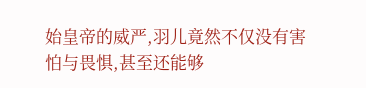始皇帝的威严,羽儿竟然不仅没有害怕与畏惧,甚至还能够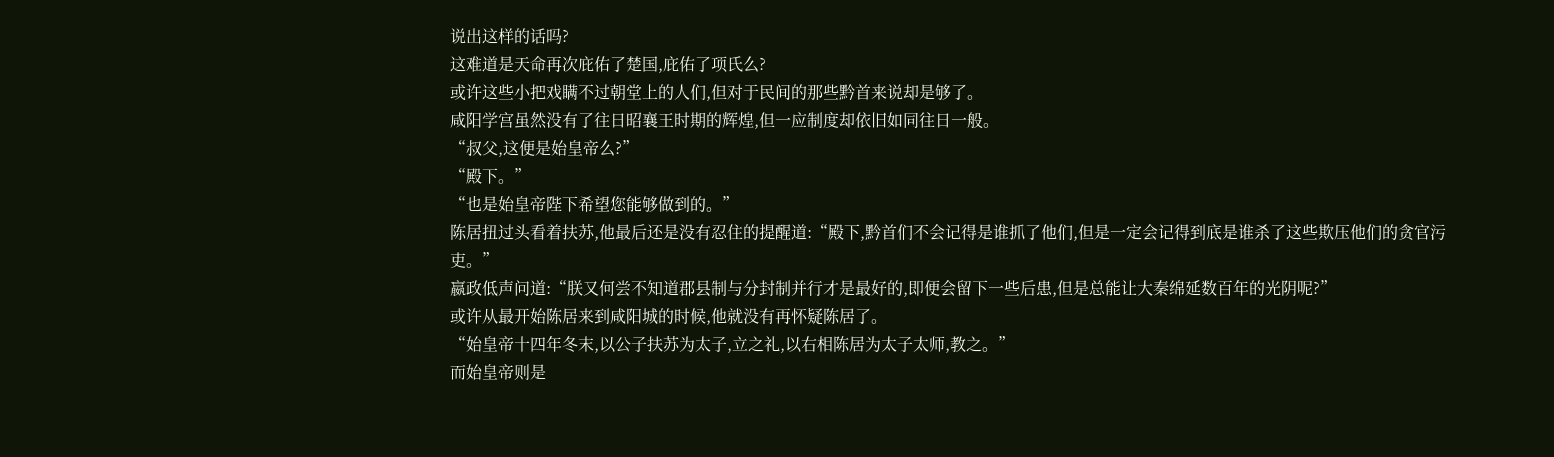说出这样的话吗?
这难道是天命再次庇佑了楚国,庇佑了项氏么?
或许这些小把戏瞒不过朝堂上的人们,但对于民间的那些黔首来说却是够了。
咸阳学宫虽然没有了往日昭襄王时期的辉煌,但一应制度却依旧如同往日一般。
“叔父,这便是始皇帝么?”
“殿下。”
“也是始皇帝陛下希望您能够做到的。”
陈居扭过头看着扶苏,他最后还是没有忍住的提醒道:“殿下,黔首们不会记得是谁抓了他们,但是一定会记得到底是谁杀了这些欺压他们的贪官污吏。”
嬴政低声问道:“朕又何尝不知道郡县制与分封制并行才是最好的,即便会留下一些后患,但是总能让大秦绵延数百年的光阴呢?”
或许从最开始陈居来到咸阳城的时候,他就没有再怀疑陈居了。
“始皇帝十四年冬末,以公子扶苏为太子,立之礼,以右相陈居为太子太师,教之。”
而始皇帝则是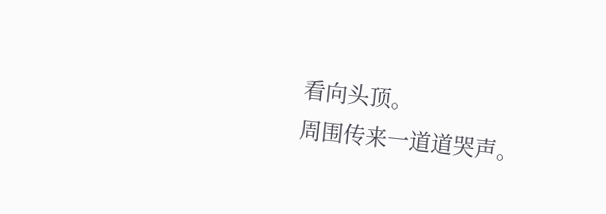看向头顶。
周围传来一道道哭声。